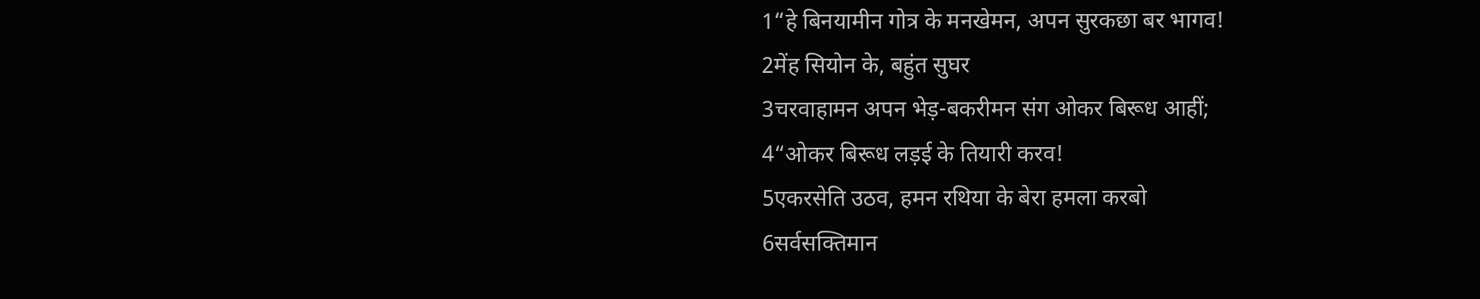1“हे बिनयामीन गोत्र के मनखेमन, अपन सुरकछा बर भागव!
2मेंह सियोन के, बहुंत सुघर
3चरवाहामन अपन भेड़-बकरीमन संग ओकर बिरूध आहीं;
4“ओकर बिरूध लड़ई के तियारी करव!
5एकरसेति उठव, हमन रथिया के बेरा हमला करबो
6सर्वसक्तिमान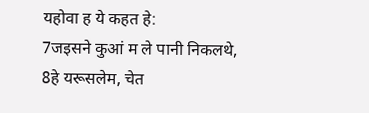यहोवा ह ये कहत हे:
7जइसने कुआं म ले पानी निकलथे,
8हे यरूसलेम, चेत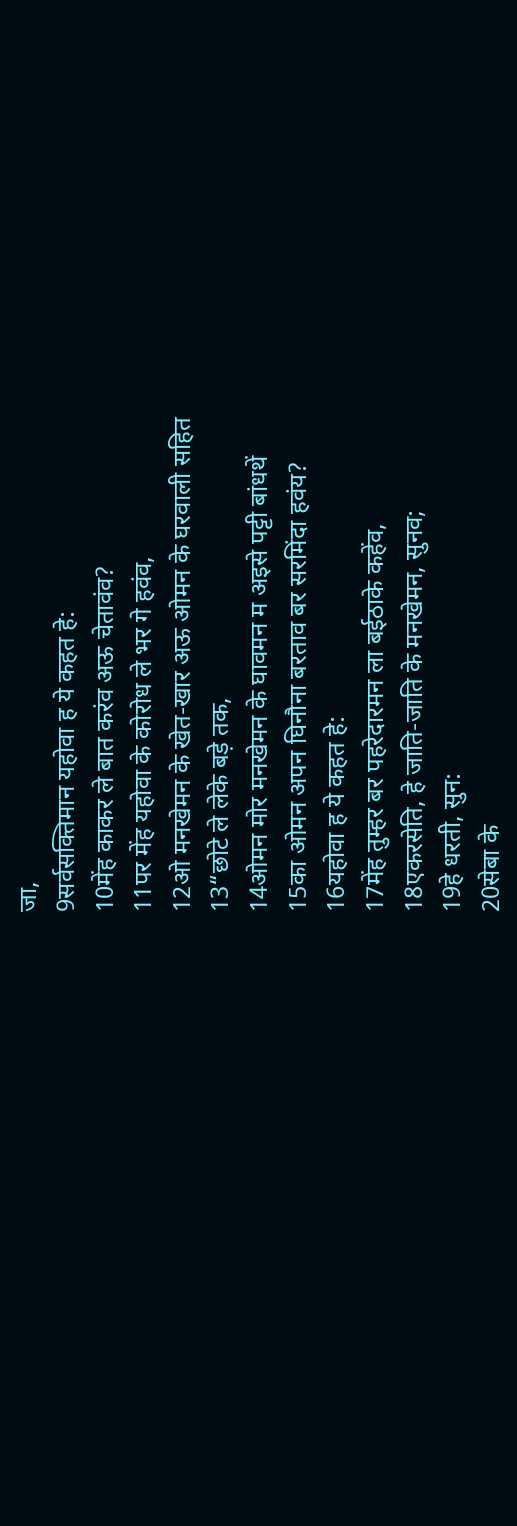जा,
9सर्वसक्तिमान यहोवा ह ये कहत हे:
10मेंह काकर ले बात करंव अऊ चेतावंव?
11पर मेंह यहोवा के कोरोध ले भर गे हवंव,
12ओ मनखेमन के खेत-खार अऊ ओमन के घरवाली सहित
13“छोटे ले लेके बड़े तक,
14ओमन मोर मनखेमन के घावमन म अइसे पट्टी बांधथें
15का ओमन अपन घिनौना बरताव बर सरमिंदा हवंय?
16यहोवा ह ये कहत हे:
17मेंह तुम्हर बर पहरेदारमन ला बईठाके कहेंव,
18एकरसेति, हे जाति-जाति के मनखेमन, सुनव;
19हे धरती, सुन:
20सेबा के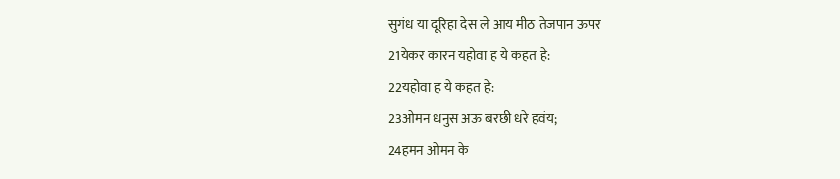सुगंध या दूरिहा देस ले आय मीठ तेजपान ऊपर
21येकर कारन यहोवा ह ये कहत हे:
22यहोवा ह ये कहत हे:
23ओमन धनुस अऊ बरछी धरे हवंय;
24हमन ओमन के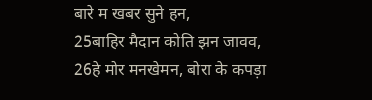बारे म खबर सुने हन,
25बाहिर मैदान कोति झन जावव,
26हे मोर मनखेमन, बोरा के कपड़ा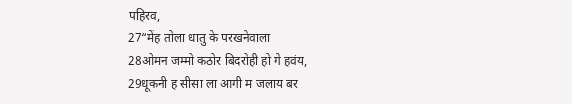पहिरव,
27“मेंह तोला धातु के परखनेवाला
28ओमन जम्मो कठोर बिदरोही हो गे हवंय,
29धूकनी ह सीसा ला आगी म जलाय बर